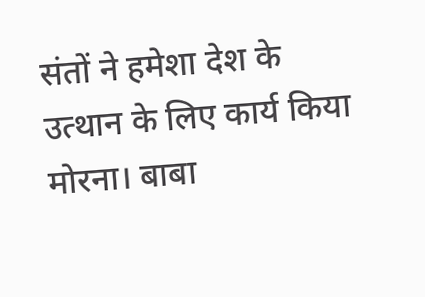संतों ने हमेशा देश के उत्थान के लिए कार्य किया
मोरना। बाबा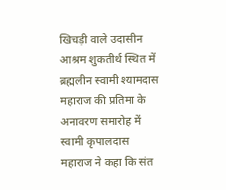खिचड़ी वाले उदासीन आश्रम शुकतीर्थ स्थित में ब्रह्मलीन स्वामी श्यामदास महाराज की प्रतिमा के अनावरण समारोह में स्वामी कृपालदास महाराज ने कहा कि संत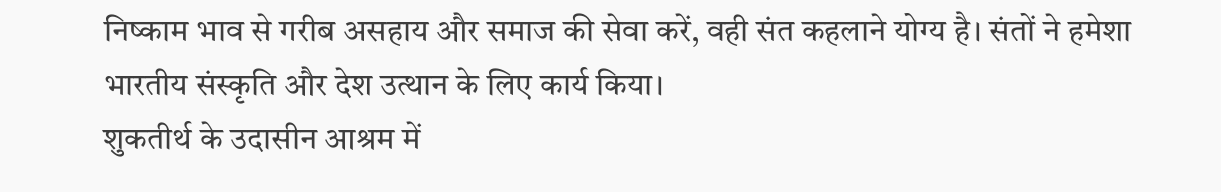निष्काम भाव से गरीब असहाय और समाज की सेवा करें, वही संत कहलाने योग्य है। संतों ने हमेशा भारतीय संस्कृति और देश उत्थान के लिए कार्य किया।
शुकतीर्थ के उदासीन आश्रम में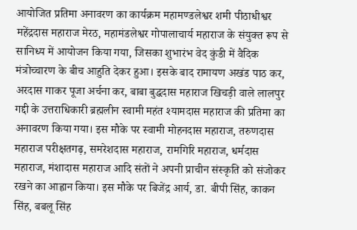आयोजित प्रतिमा अनावरण का कार्यक्रम महामण्डलेश्वर शमी पीठाधीश्वर महेंद्रदास महाराज मेरठ, महामंडलेश्वर गोपालाचार्य महाराज के संयुक्त रूप से सानिध्य में आयोजन किया गया, जिसका शुभारंभ वेद कुंडी में वैदिक मंत्रोच्चारण के बीच आहुति देकर हुआ। इसके बाद रामायण अखंड पाठ कर, अरदास गाकर पूजा अर्चना कर, बाबा बुद्धदास महाराज खिचड़ी वाले लालपुर गद्दी के उत्तराधिकारी ब्रह्मलीन स्वामी महंत श्यामदास महाराज की प्रतिमा का अनावरण किया गया। इस मौके पर स्वामी मोहनदास महाराज, तरुणदास महाराज परीक्षतगढ़, समरेशदास महाराज, रामगिरि महाराज, धर्मदास महाराज, मंशादास महाराज आदि संतों ने अपनी प्राचीन संस्कृति को संजोकर रखने का आह्वान किया। इस मौके पर बिजेंद्र आर्य, डा. बीपी सिंह, काकन सिंह, बबलू सिंह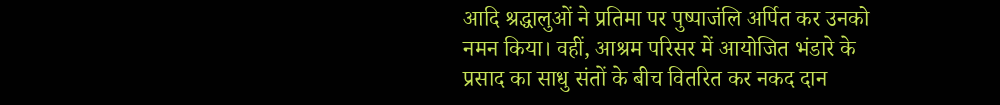आदि श्रद्धालुओं ने प्रतिमा पर पुष्पाजंलि अर्पित कर उनको नमन किया। वहीं, आश्रम परिसर में आयोजित भंडारे के प्रसाद का साधु संतों के बीच वितरित कर नकद दान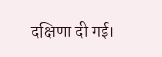दक्षिणा दी गई।